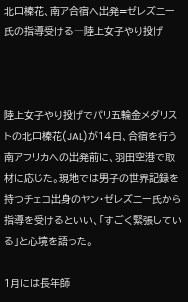北口榛花、南ア合宿へ出発=ゼレズニー氏の指導受ける―陸上女子やり投げ



陸上女子やり投げでパリ五輪金メダリストの北口榛花(JAL)が14日、合宿を行う南アフリカへの出発前に、羽田空港で取材に応じた。現地では男子の世界記録を持つチェコ出身のヤン・ゼレズニー氏から指導を受けるといい、「すごく緊張している」と心境を語った。

1月には長年師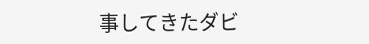事してきたダビ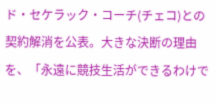ド・セケラック・コーチ(チェコ)との契約解消を公表。大きな決断の理由を、「永遠に競技生活ができるわけで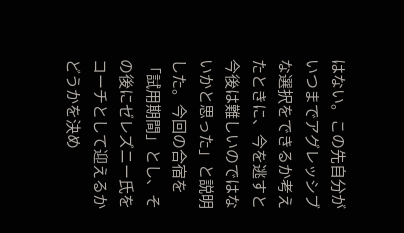はない。この先自分がいつまでアグレッシブな選択をできるか考えたときに、今を逃すと今後は難しいのではないかと思った」と説明した。今回の合宿を「試用期間」とし、その後にゼレズニー氏をコーチとして迎えるかどうかを決め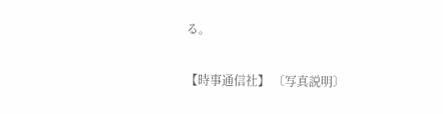る。

【時事通信社】 〔写真説明〕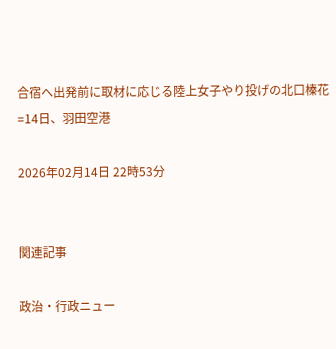合宿へ出発前に取材に応じる陸上女子やり投げの北口榛花=14日、羽田空港

2026年02月14日 22時53分


関連記事

政治・行政ニュー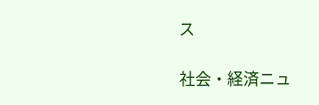ス

社会・経済ニュ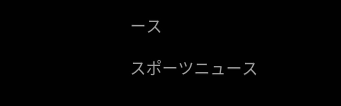ース

スポーツニュース